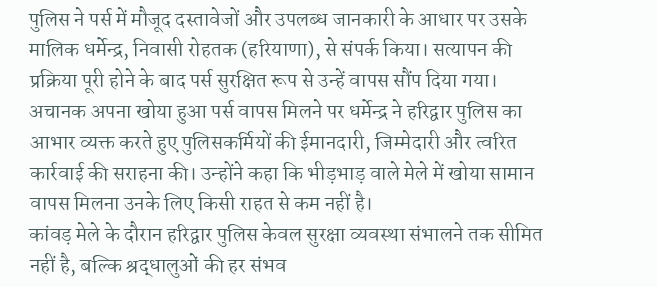पुलिस ने पर्स में मौजूद दस्तावेजों और उपलब्ध जानकारी के आधार पर उसके मालिक धर्मेन्द्र, निवासी रोहतक (हरियाणा), से संपर्क किया। सत्यापन की प्रक्रिया पूरी होने के बाद पर्स सुरक्षित रूप से उन्हें वापस सौंप दिया गया।
अचानक अपना खोया हुआ पर्स वापस मिलने पर धर्मेन्द्र ने हरिद्वार पुलिस का आभार व्यक्त करते हुए पुलिसकर्मियों की ईमानदारी, जिम्मेदारी और त्वरित कार्रवाई की सराहना की। उन्होंने कहा कि भीड़भाड़ वाले मेले में खोया सामान वापस मिलना उनके लिए किसी राहत से कम नहीं है।
कांवड़ मेले के दौरान हरिद्वार पुलिस केवल सुरक्षा व्यवस्था संभालने तक सीमित नहीं है, बल्कि श्रद्धालुओं की हर संभव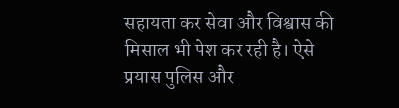सहायता कर सेवा और विश्वास की मिसाल भी पेश कर रही है। ऐसे प्रयास पुलिस और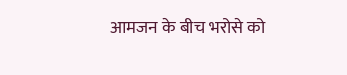आमजन के बीच भरोसे को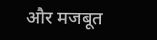और मजबूत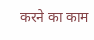करने का काम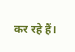कर रहे हैं।